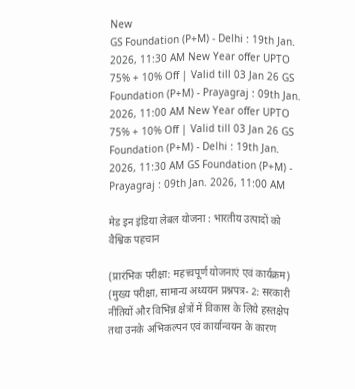New
GS Foundation (P+M) - Delhi : 19th Jan. 2026, 11:30 AM New Year offer UPTO 75% + 10% Off | Valid till 03 Jan 26 GS Foundation (P+M) - Prayagraj : 09th Jan. 2026, 11:00 AM New Year offer UPTO 75% + 10% Off | Valid till 03 Jan 26 GS Foundation (P+M) - Delhi : 19th Jan. 2026, 11:30 AM GS Foundation (P+M) - Prayagraj : 09th Jan. 2026, 11:00 AM

मेड इन इंडिया लेबल योजना : भारतीय उत्पादों को वैश्विक पहचान

(प्रारंभिक परीक्षा: महत्त्वपूर्ण योजनाएं एवं कार्यक्रम)
(मुख्य परीक्षा, सामान्य अध्ययन प्रश्नपत्र- 2: सरकारी नीतियों और विभिन्न क्षेत्रों में विकास के लिये हस्तक्षेप तथा उनके अभिकल्पन एवं कार्यान्वयन के कारण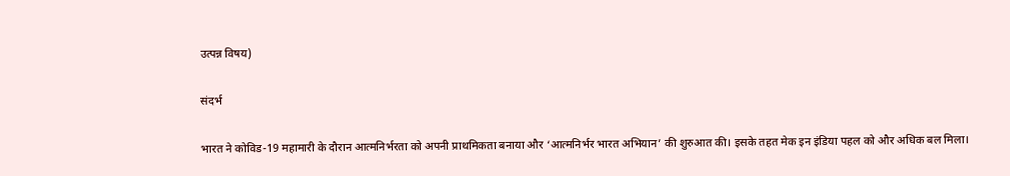उत्पन्न विषय)

संदर्भ

भारत ने कोविड-19 महामारी के दौरान आत्मनिर्भरता को अपनी प्राथमिकता बनाया और ‘आत्मनिर्भर भारत अभियान’ की शुरुआत की। इसके तहत मेक इन इंडिया पहल को और अधिक बल मिला।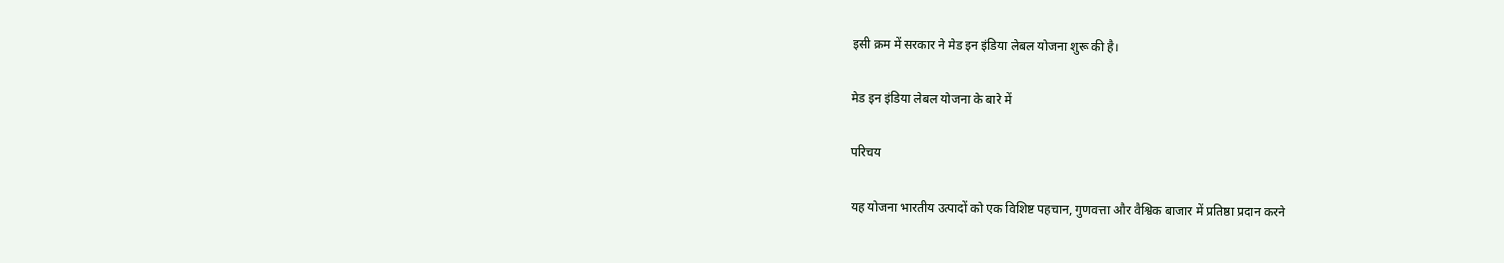इसी क्रम में सरकार ने मेड इन इंडिया लेबल योजना शुरू की है।

मेड इन इंडिया लेबल योजना के बारे में

परिचय

यह योजना भारतीय उत्पादों को एक विशिष्ट पहचान, गुणवत्ता और वैश्विक बाजार में प्रतिष्ठा प्रदान करने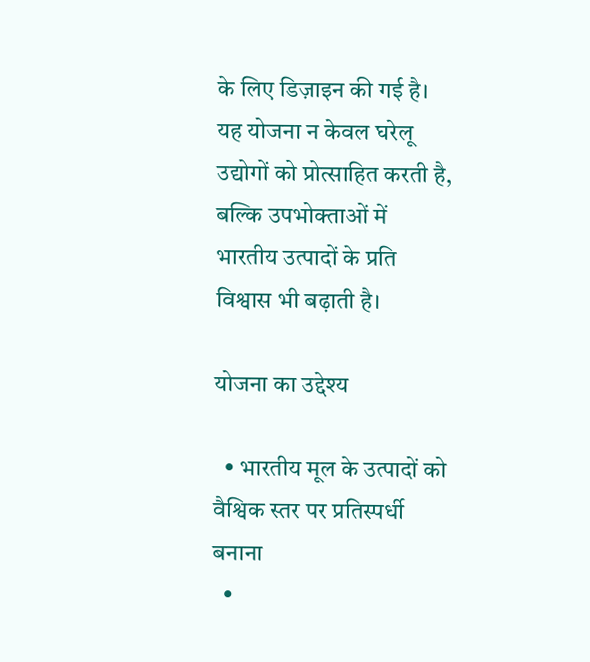के लिए डिज़ाइन की गई है। यह योजना न केवल घरेलू उद्योगों को प्रोत्साहित करती है, बल्कि उपभोक्ताओं में भारतीय उत्पादों के प्रति विश्वास भी बढ़ाती है।

योजना का उद्देश्य

  • भारतीय मूल के उत्पादों को वैश्विक स्तर पर प्रतिस्पर्धी बनाना
  •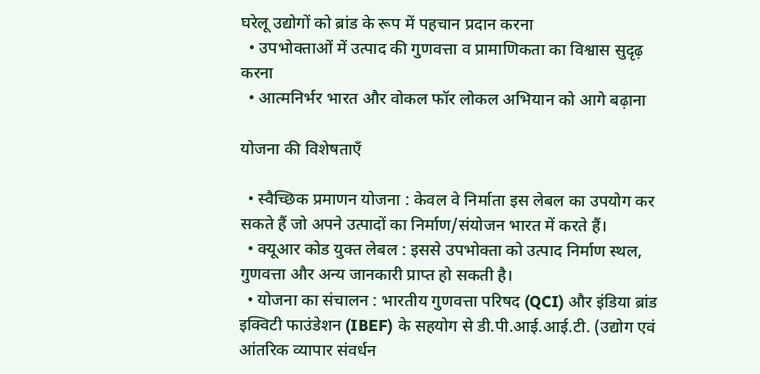घरेलू उद्योगों को ब्रांड के रूप में पहचान प्रदान करना
  • उपभोक्ताओं में उत्पाद की गुणवत्ता व प्रामाणिकता का विश्वास सुदृढ़ करना
  • आत्मनिर्भर भारत और वोकल फॉर लोकल अभियान को आगे बढ़ाना

योजना की विशेषताएँ

  • स्वैच्छिक प्रमाणन योजना : केवल वे निर्माता इस लेबल का उपयोग कर सकते हैं जो अपने उत्पादों का निर्माण/संयोजन भारत में करते हैं।
  • क्यूआर कोड युक्त लेबल : इससे उपभोक्ता को उत्पाद निर्माण स्थल, गुणवत्ता और अन्य जानकारी प्राप्त हो सकती है।
  • योजना का संचालन : भारतीय गुणवत्ता परिषद (QCI) और इंडिया ब्रांड इक्विटी फाउंडेशन (IBEF) के सहयोग से डी.पी.आई.आई.टी. (उद्योग एवं आंतरिक व्यापार संवर्धन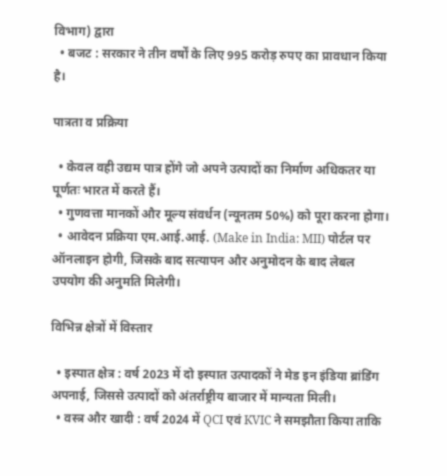विभाग) द्वारा
  • बजट : सरकार ने तीन वर्षों के लिए 995 करोड़ रुपए का प्रावधान किया है।

पात्रता व प्रक्रिया

  • केवल वही उद्यम पात्र होंगे जो अपने उत्पादों का निर्माण अधिकतर या पूर्णतः भारत में करते हैं।
  • गुणवत्ता मानकों और मूल्य संवर्धन (न्यूनतम 50%) को पूरा करना होगा।
  • आवेदन प्रक्रिया एम.आई.आई. (Make in India: MII) पोर्टल पर ऑनलाइन होगी, जिसके बाद सत्यापन और अनुमोदन के बाद लेबल उपयोग की अनुमति मिलेगी।

विभिन्न क्षेत्रों में विस्तार

  • इस्पात क्षेत्र : वर्ष 2023 में दो इस्पात उत्पादकों ने मेड इन इंडिया ब्रांडिंग अपनाई, जिससे उत्पादों को अंतर्राष्ट्रीय बाजार में मान्यता मिली।
  • वस्त्र और खादी : वर्ष 2024 में QCI एवं KVIC ने समझौता किया ताकि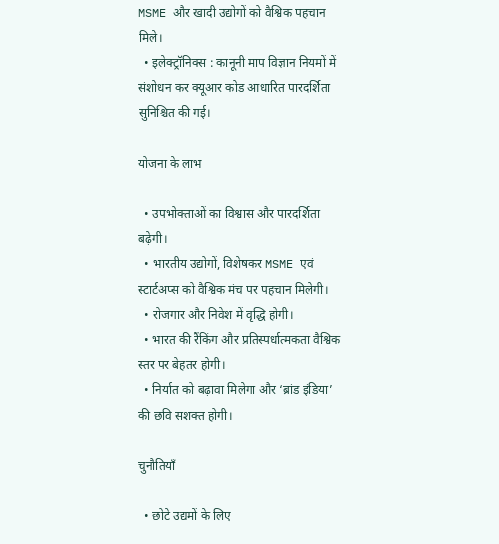MSME और खादी उद्योगों को वैश्विक पहचान मिले।
  • इलेक्ट्रॉनिक्स : कानूनी माप विज्ञान नियमों में संशोधन कर क्यूआर कोड आधारित पारदर्शिता सुनिश्चित की गई।

योजना के लाभ

  • उपभोक्ताओं का विश्वास और पारदर्शिता बढ़ेगी।
  • भारतीय उद्योगों, विशेषकर MSME एवं स्टार्टअप्स को वैश्विक मंच पर पहचान मिलेगी।
  • रोजगार और निवेश में वृद्धि होगी।
  • भारत की रैंकिंग और प्रतिस्पर्धात्मकता वैश्विक स्तर पर बेहतर होगी।
  • निर्यात को बढ़ावा मिलेगा और ‘ब्रांड इंडिया’ की छवि सशक्त होगी।

चुनौतियाँ

  • छोटे उद्यमों के लिए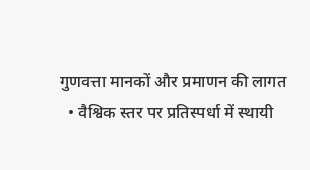गुणवत्ता मानकों और प्रमाणन की लागत
  • वैश्विक स्तर पर प्रतिस्पर्धा में स्थायी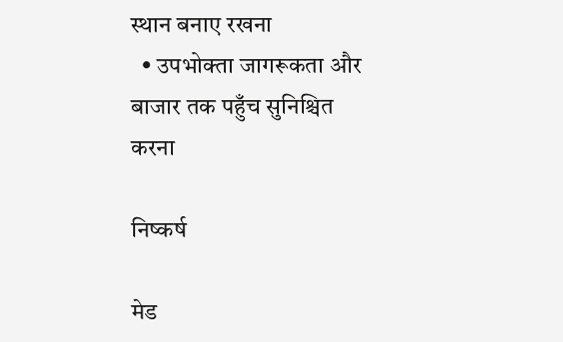स्थान बनाए रखना
  • उपभोक्ता जागरूकता और बाजार तक पहुँच सुनिश्चित करना

निष्कर्ष

मेड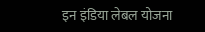इन इंडिया लेबल योजना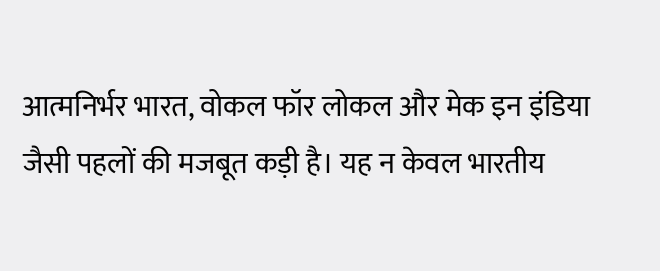आत्मनिर्भर भारत, वोकल फॉर लोकल और मेक इन इंडिया जैसी पहलों की मजबूत कड़ी है। यह न केवल भारतीय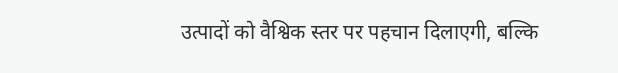उत्पादों को वैश्विक स्तर पर पहचान दिलाएगी, बल्कि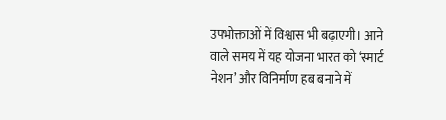उपभोक्ताओं में विश्वास भी बढ़ाएगी। आने वाले समय में यह योजना भारत को ‘स्मार्ट नेशन’ और विनिर्माण हब बनाने में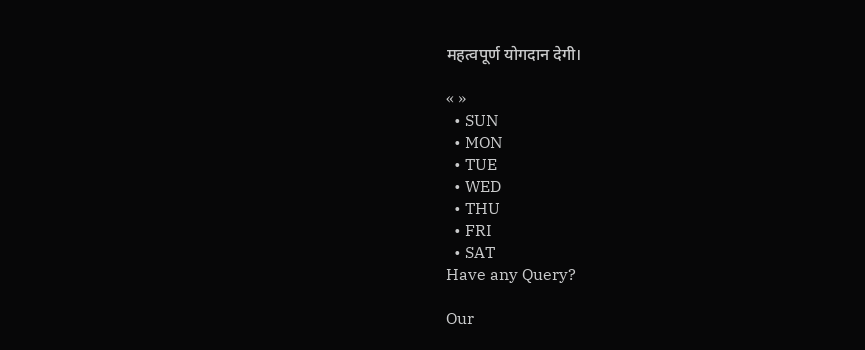महत्वपूर्ण योगदान देगी।

« »
  • SUN
  • MON
  • TUE
  • WED
  • THU
  • FRI
  • SAT
Have any Query?

Our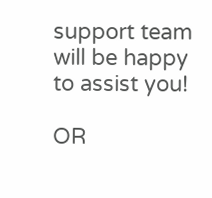support team will be happy to assist you!

OR